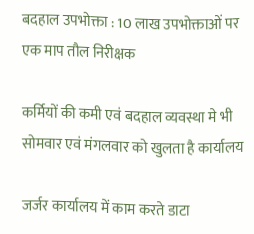बदहाल उपभोक्ता : 10 लाख उपभोक्ताओं पर एक माप तौल निरीक्षक

कर्मियों की कमी एवं बदहाल व्यवस्था मे भी सोमवार एवं मंगलवार को खुलता है कार्यालय

जर्जर कार्यालय में काम करते डाटा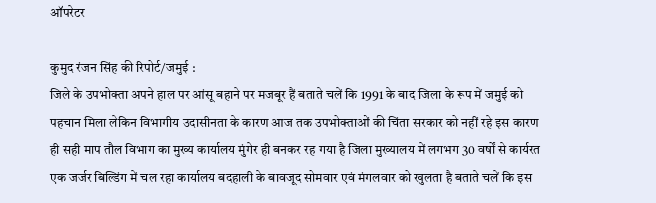ऑपरेटर

कुमुद रंजन सिंह की रिपोर्ट/जमुई :
जिले के उपभोक्ता अपने हाल पर आंसू बहाने पर मजबूर हैं बताते चलें कि 1991 के बाद जिला के रूप में जमुई को पहचान मिला लेकिन विभागीय उदासीनता के कारण आज तक उपभोक्ताओं की चिंता सरकार को नहीं रहे इस कारण ही सही माप तौल विभाग का मुख्य कार्यालय मुंगेर ही बनकर रह गया है जिला मुख्यालय में लगभग 30 वर्षों से कार्यरत एक जर्जर बिल्डिंग में चल रहा कार्यालय बदहाली के बावजूद सोमवार एवं मंगलवार को खुलता है बताते चलें कि इस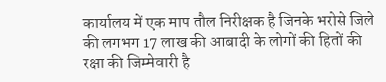कार्यालय में एक माप तौल निरीक्षक है जिनके भरोसे जिले की लगभग 17 लाख की आबादी के लोगों की हितों की रक्षा की जिम्मेवारी है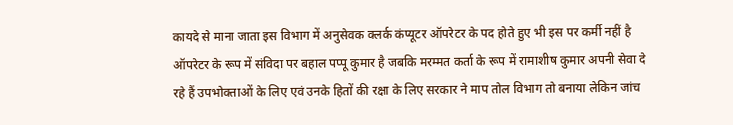कायदे से माना जाता इस विभाग में अनुसेवक क्लर्क कंप्यूटर ऑपरेटर के पद होते हुए भी इस पर कर्मी नहीं है ऑपरेटर के रूप में संविदा पर बहाल पप्पू कुमार है जबकि मरम्मत कर्ता के रूप में रामाशीष कुमार अपनी सेवा दे रहे हैं उपभोक्ताओं के लिए एवं उनके हितों की रक्षा के लिए सरकार ने माप तोल विभाग तो बनाया लेकिन जांच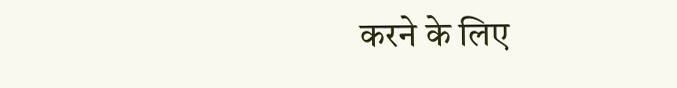करने के लिए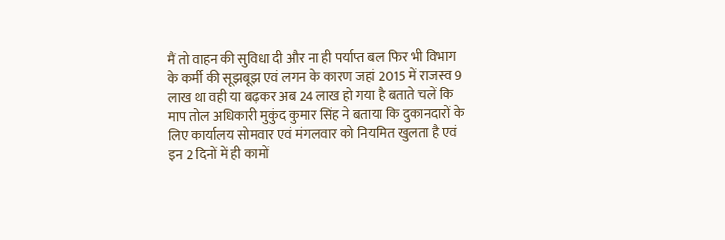मैं तो वाहन की सुविधा दी और ना ही पर्याप्त बल फिर भी विभाग के कर्मी की सूझबूझ एवं लगन के कारण जहां 2015 में राजस्व 9 लाख था वही या बढ़कर अब 24 लाख हो गया है बताते चलें कि माप तोल अधिकारी मुकुंद कुमार सिंह ने बताया कि दुकानदारों के लिए कार्यालय सोमवार एवं मंगलवार को नियमित खुलता है एवं इन 2 दिनों में ही कामों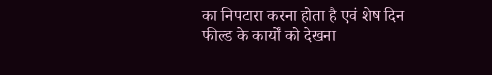का निपटारा करना होता है एवं शेष दिन फील्ड के कार्यों को देखना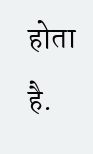होता है.